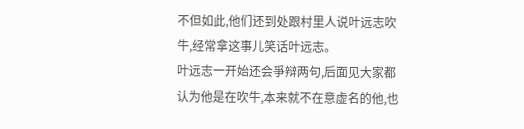不但如此,他们还到处跟村里人说叶远志吹牛,经常拿这事儿笑话叶远志。
叶远志一开始还会爭辩两句,后面见大家都认为他是在吹牛,本来就不在意虚名的他,也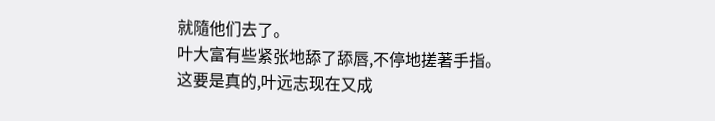就隨他们去了。
叶大富有些紧张地舔了舔唇,不停地搓著手指。
这要是真的,叶远志现在又成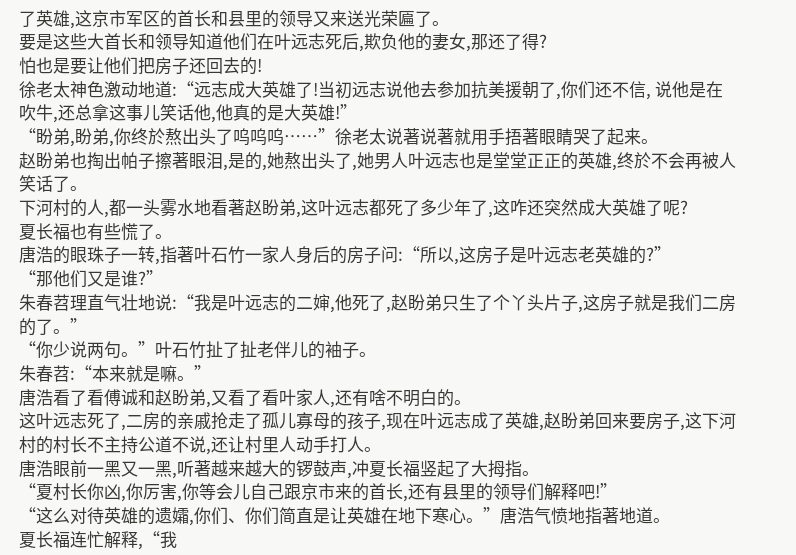了英雄,这京市军区的首长和县里的领导又来送光荣匾了。
要是这些大首长和领导知道他们在叶远志死后,欺负他的妻女,那还了得?
怕也是要让他们把房子还回去的!
徐老太神色激动地道:“远志成大英雄了!当初远志说他去参加抗美援朝了,你们还不信, 说他是在吹牛,还总拿这事儿笑话他,他真的是大英雄!”
“盼弟,盼弟,你终於熬出头了呜呜呜……”徐老太说著说著就用手捂著眼睛哭了起来。
赵盼弟也掏出帕子擦著眼泪,是的,她熬出头了,她男人叶远志也是堂堂正正的英雄,终於不会再被人笑话了。
下河村的人,都一头雾水地看著赵盼弟,这叶远志都死了多少年了,这咋还突然成大英雄了呢?
夏长福也有些慌了。
唐浩的眼珠子一转,指著叶石竹一家人身后的房子问:“所以,这房子是叶远志老英雄的?”
“那他们又是谁?”
朱春苕理直气壮地说:“我是叶远志的二婶,他死了,赵盼弟只生了个丫头片子,这房子就是我们二房的了。”
“你少说两句。”叶石竹扯了扯老伴儿的袖子。
朱春苕:“本来就是嘛。”
唐浩看了看傅诚和赵盼弟,又看了看叶家人,还有啥不明白的。
这叶远志死了,二房的亲戚抢走了孤儿寡母的孩子,现在叶远志成了英雄,赵盼弟回来要房子,这下河村的村长不主持公道不说,还让村里人动手打人。
唐浩眼前一黑又一黑,听著越来越大的锣鼓声,冲夏长福竖起了大拇指。
“夏村长你凶,你厉害,你等会儿自己跟京市来的首长,还有县里的领导们解释吧!”
“这么对待英雄的遗孀,你们、你们简直是让英雄在地下寒心。”唐浩气愤地指著地道。
夏长福连忙解释,“我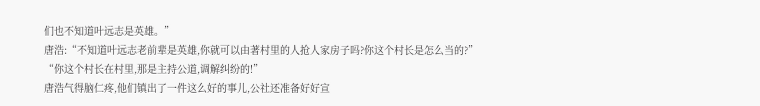们也不知道叶远志是英雄。”
唐浩:“不知道叶远志老前辈是英雄,你就可以由著村里的人抢人家房子吗?你这个村长是怎么当的?”
“你这个村长在村里,那是主持公道,调解纠纷的!”
唐浩气得脑仁疼,他们镇出了一件这么好的事儿,公社还准备好好宣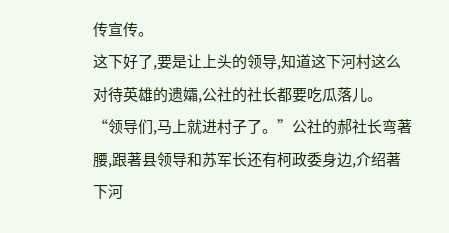传宣传。
这下好了,要是让上头的领导,知道这下河村这么对待英雄的遗孀,公社的社长都要吃瓜落儿。
“领导们,马上就进村子了。”公社的郝社长弯著腰,跟著县领导和苏军长还有柯政委身边,介绍著下河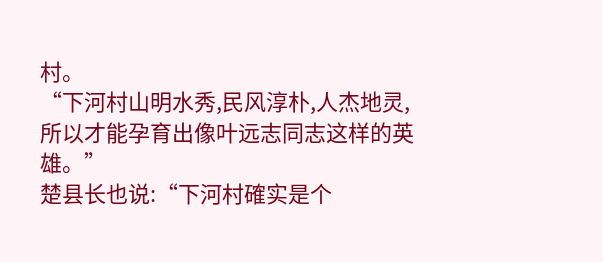村。
“下河村山明水秀,民风淳朴,人杰地灵,所以才能孕育出像叶远志同志这样的英雄。”
楚县长也说:“下河村確实是个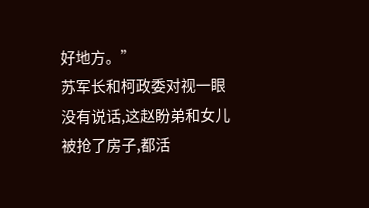好地方。”
苏军长和柯政委对视一眼没有说话,这赵盼弟和女儿被抢了房子,都活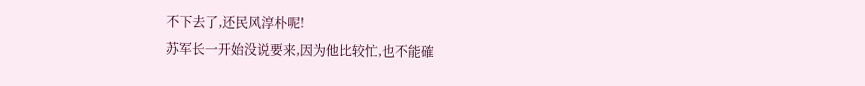不下去了,还民风淳朴呢!
苏军长一开始没说要来,因为他比较忙,也不能確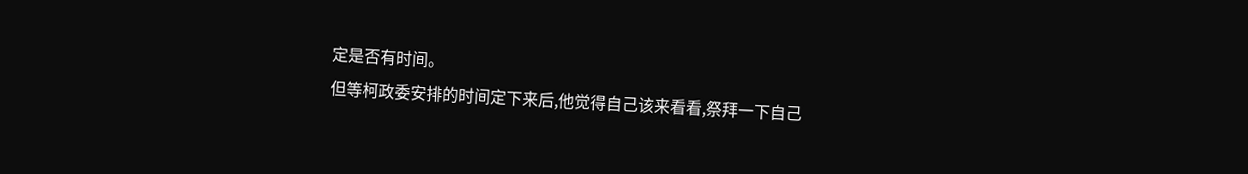定是否有时间。
但等柯政委安排的时间定下来后,他觉得自己该来看看,祭拜一下自己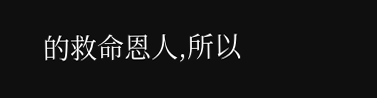的救命恩人,所以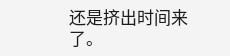还是挤出时间来了。